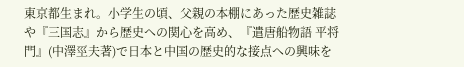東京都生まれ。小学生の頃、父親の本棚にあった歴史雑誌や『三国志』から歴史への関心を高め、『遣唐船物語 平将門』(中澤巠夫著)で日本と中国の歴史的な接点への興味を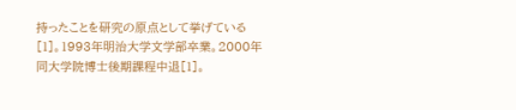持ったことを研究の原点として挙げている[1]。1993年明治大学文学部卒業。2000年同大学院博士後期課程中退[1]。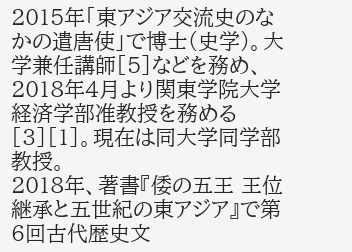2015年「東アジア交流史のなかの遣唐使」で博士(史学)。大学兼任講師[5]などを務め、2018年4月より関東学院大学経済学部准教授を務める[3][1]。現在は同大学同学部教授。
2018年、著書『倭の五王 王位継承と五世紀の東アジア』で第6回古代歴史文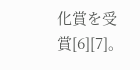化賞を受賞[6][7]。